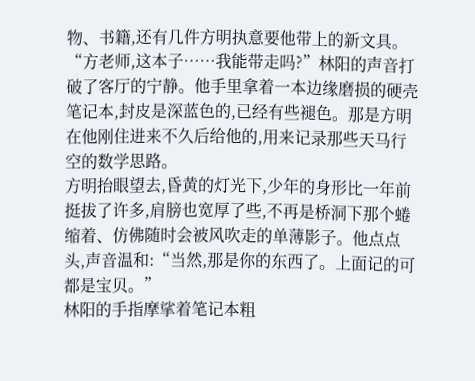物、书籍,还有几件方明执意要他带上的新文具。
“方老师,这本子……我能带走吗?”林阳的声音打破了客厅的宁静。他手里拿着一本边缘磨损的硬壳笔记本,封皮是深蓝色的,已经有些褪色。那是方明在他刚住进来不久后给他的,用来记录那些天马行空的数学思路。
方明抬眼望去,昏黄的灯光下,少年的身形比一年前挺拔了许多,肩膀也宽厚了些,不再是桥洞下那个蜷缩着、仿佛随时会被风吹走的单薄影子。他点点头,声音温和:“当然,那是你的东西了。上面记的可都是宝贝。”
林阳的手指摩挲着笔记本粗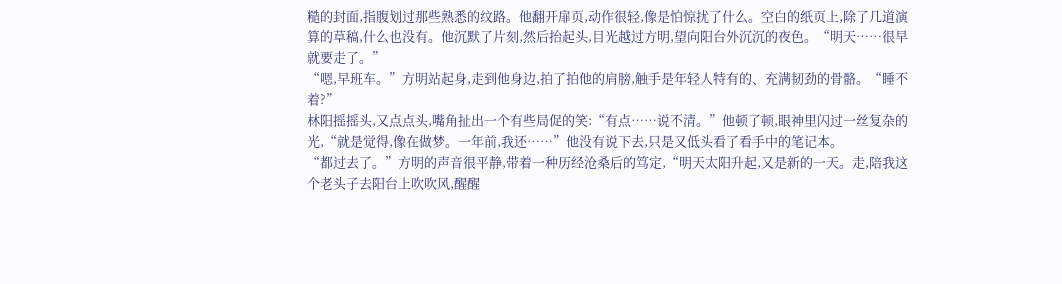糙的封面,指腹划过那些熟悉的纹路。他翻开扉页,动作很轻,像是怕惊扰了什么。空白的纸页上,除了几道演算的草稿,什么也没有。他沉默了片刻,然后抬起头,目光越过方明,望向阳台外沉沉的夜色。“明天……很早就要走了。”
“嗯,早班车。”方明站起身,走到他身边,拍了拍他的肩膀,触手是年轻人特有的、充满韧劲的骨骼。“睡不着?”
林阳摇摇头,又点点头,嘴角扯出一个有些局促的笑:“有点……说不清。”他顿了顿,眼神里闪过一丝复杂的光,“就是觉得,像在做梦。一年前,我还……”他没有说下去,只是又低头看了看手中的笔记本。
“都过去了。”方明的声音很平静,带着一种历经沧桑后的笃定,“明天太阳升起,又是新的一天。走,陪我这个老头子去阳台上吹吹风,醒醒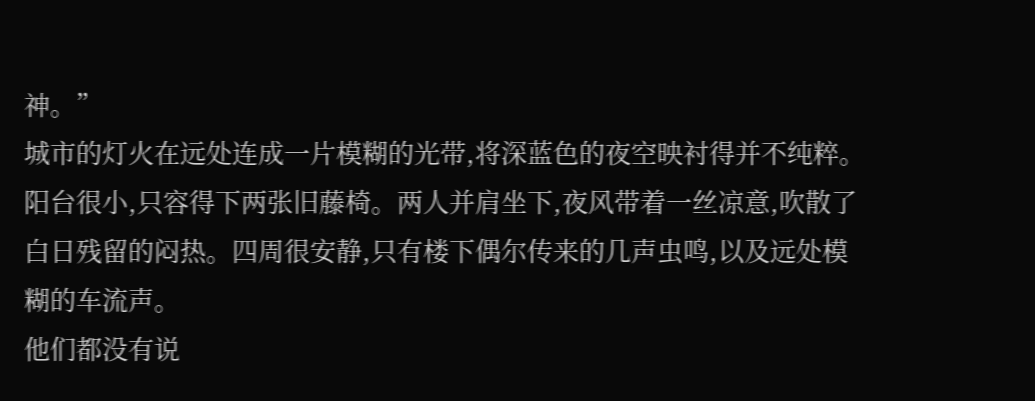神。”
城市的灯火在远处连成一片模糊的光带,将深蓝色的夜空映衬得并不纯粹。阳台很小,只容得下两张旧藤椅。两人并肩坐下,夜风带着一丝凉意,吹散了白日残留的闷热。四周很安静,只有楼下偶尔传来的几声虫鸣,以及远处模糊的车流声。
他们都没有说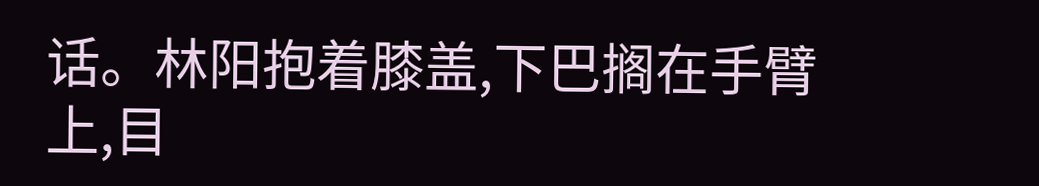话。林阳抱着膝盖,下巴搁在手臂上,目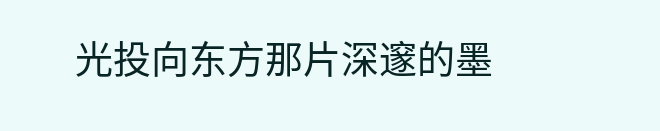光投向东方那片深邃的墨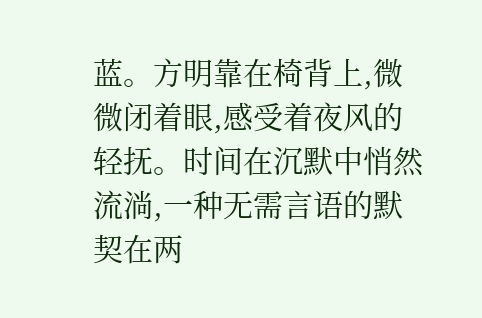蓝。方明靠在椅背上,微微闭着眼,感受着夜风的轻抚。时间在沉默中悄然流淌,一种无需言语的默契在两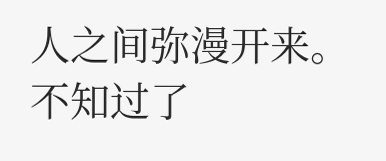人之间弥漫开来。
不知过了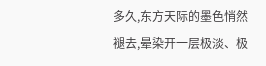多久,东方天际的墨色悄然褪去,晕染开一层极淡、极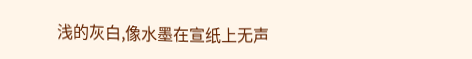浅的灰白,像水墨在宣纸上无声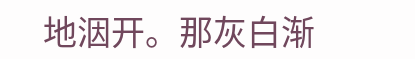地洇开。那灰白渐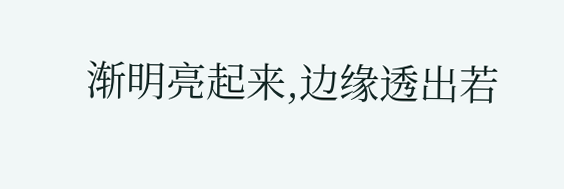渐明亮起来,边缘透出若